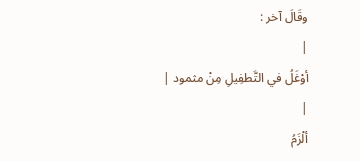وقَالَ آخر :
|
أوْغَلُ في التَّطفِيلِ مِنْ مثمود |
|
ألْزَمُ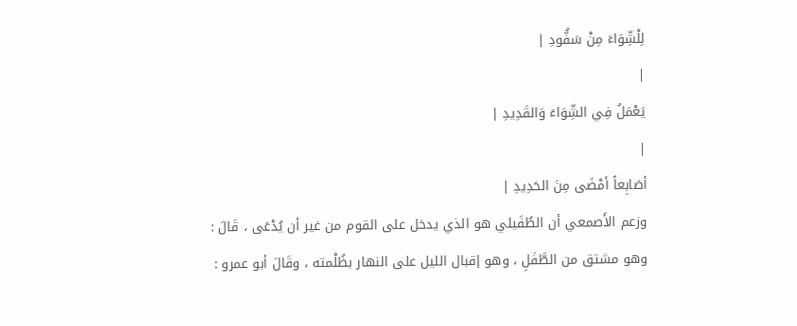لِلْشِّوَاءَ مِنْ سَفُّودِ |
|
يَعْمَلُ فِي الشِّوَاءَ وَالقَدِيدِ |
|
أصَابِعاً أمْضَى مِنَ الحَدِيدِ |
وزعم الأَصمعي أن الطُفَيلي هو الذي يدخل على القوم من غير أن يُدْعَى ، قَالَ : وهو مشتق من الطَّفَلِ ، وهو إقبال الليل على النهار بظُلْمته ، وقَالَ أبو عمرو :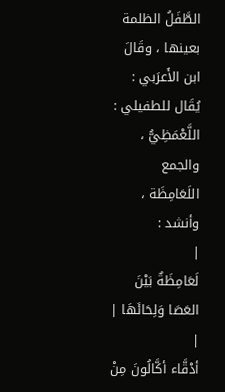الطَّفَلُ الظلمة بعينها ، وقَالَ ابن الأَعرَبي : يُقَال للطفيلي : اللَّعْمَظِيُّ ، والجمع اللَعَامِظَة ، وأنشد :
|
لَعَامِظَةٌ بَيْنَ العَصَا وَلِحَائَهَا |
|
أدْقَّاء أكَّالُونَ مِنْ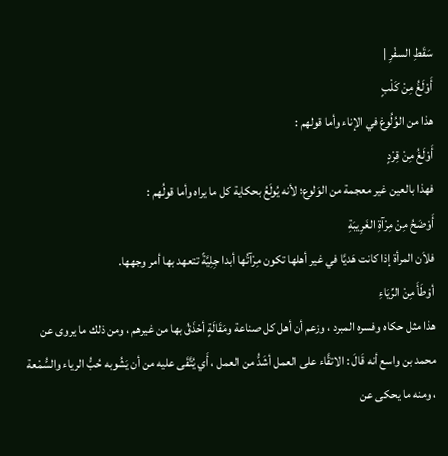سَقَطِ السفْرِ |
أَوْلَغُ مِنْ كَلْبٍ
هذا من الوُلُوغ في الإناء وأما قولهم :
أَوْلَغُ مِنْ قِرْدٍ
فهذا بالعين غير معجمة من الوَلوع؛ لأنه يُولَعُ بحكاية كل ما يراه وأما قولُهم :
أَوْضَحُ مِنْ مِرْآةِ الغَرِيبَةِ
فلاَن المرأة إذا كانت هَديَّا في غير أهلها تكون مِرْآتُها أبدا جِلِيَّةً تتعهد بها أمر وجهها.
أوْطَأَ مِنْ الرِّيَاءِ
هذا مثل حكاه وفسره المبرد ، وزعم أن أهل كل صناعة ومَقَالَةٍ أحْذَقُ بها من غيرهم ، ومن ذلك ما يروى عن محمد بن واسع أنه قَالَ : الاتقَّاء على العمل أشَدُّ من العمل ، أَي يُتَّقَى عليه من أن يَشُوبه حُبُّ الرياء والسُّمْعة ، ومنه ما يحكى عن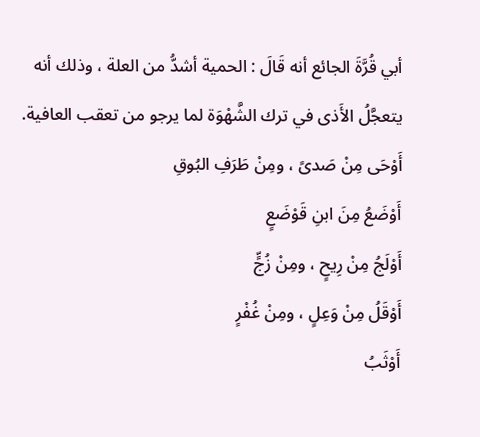أبي قُرَّةَ الجائع أنه قَالَ : الحمية أشدُّ من العلة ، وذلك أنه يتعجَّلُ الأَذى في ترك الشَّهْوَة لما يرجو من تعقب العافية.
أَوْحَى مِنْ صَدىً ، ومِنْ طَرَفِ البُوقِ
أَوْضَعُ مِنَ ابنِ قَوْضَعٍ
أَوْلَجُ مِنْ رِيحٍ ، ومِنْ زُجٍّ
أَوْقَلُ مِنْ وَعِلٍ ، ومِنْ غُفْرٍ
أَوْثَبُ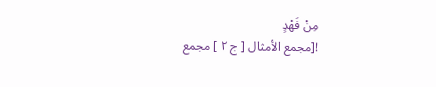مِنْ فَهْدٍ
![مجمع الأمثال [ ج ٢ ] مجمع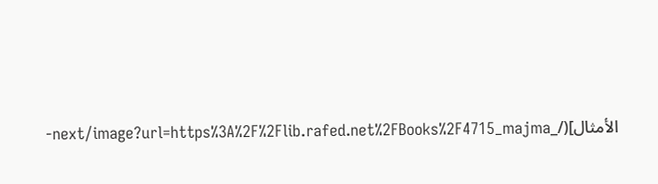الأمثال](/_next/image?url=https%3A%2F%2Flib.rafed.net%2FBooks%2F4715_majma-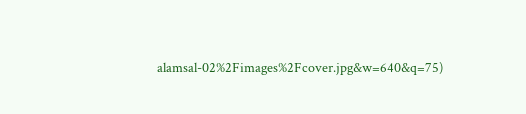alamsal-02%2Fimages%2Fcover.jpg&w=640&q=75)